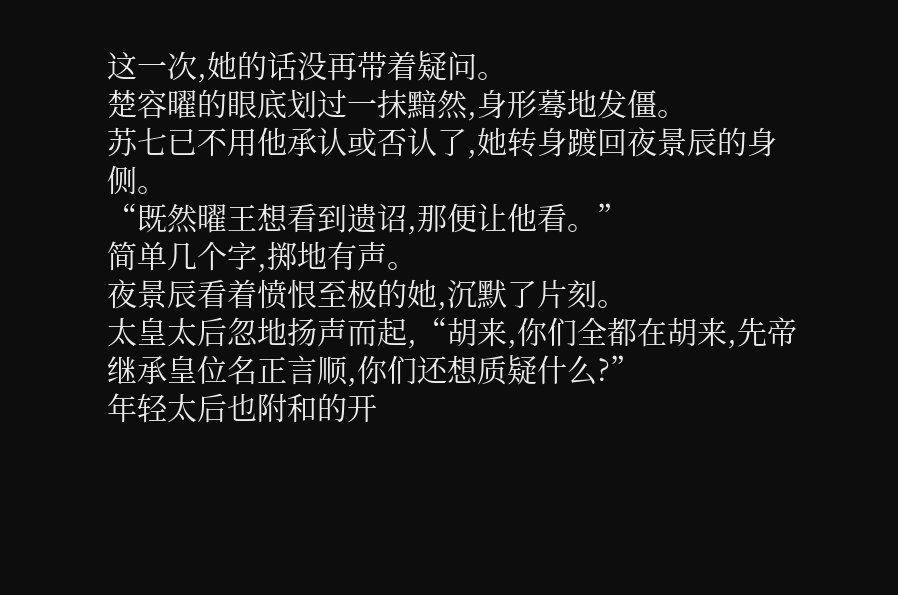这一次,她的话没再带着疑问。
楚容曜的眼底划过一抹黯然,身形蓦地发僵。
苏七已不用他承认或否认了,她转身踱回夜景辰的身侧。
“既然曜王想看到遗诏,那便让他看。”
简单几个字,掷地有声。
夜景辰看着愤恨至极的她,沉默了片刻。
太皇太后忽地扬声而起,“胡来,你们全都在胡来,先帝继承皇位名正言顺,你们还想质疑什么?”
年轻太后也附和的开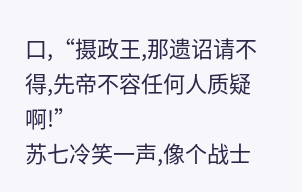口,“摄政王,那遗诏请不得,先帝不容任何人质疑啊!”
苏七冷笑一声,像个战士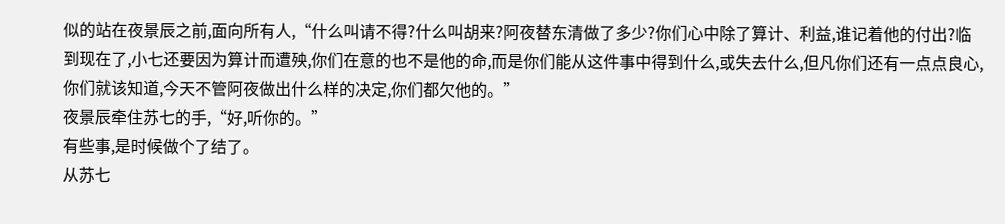似的站在夜景辰之前,面向所有人,“什么叫请不得?什么叫胡来?阿夜替东清做了多少?你们心中除了算计、利益,谁记着他的付出?临到现在了,小七还要因为算计而遭殃,你们在意的也不是他的命,而是你们能从这件事中得到什么,或失去什么,但凡你们还有一点点良心,你们就该知道,今天不管阿夜做出什么样的决定,你们都欠他的。”
夜景辰牵住苏七的手,“好,听你的。”
有些事,是时候做个了结了。
从苏七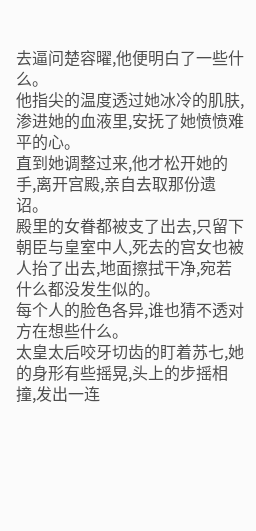去逼问楚容曜,他便明白了一些什么。
他指尖的温度透过她冰冷的肌肤,渗进她的血液里,安抚了她愤愤难平的心。
直到她调整过来,他才松开她的手,离开宫殿,亲自去取那份遗诏。
殿里的女眷都被支了出去,只留下朝臣与皇室中人,死去的宫女也被人抬了出去,地面擦拭干净,宛若什么都没发生似的。
每个人的脸色各异,谁也猜不透对方在想些什么。
太皇太后咬牙切齿的盯着苏七,她的身形有些摇晃,头上的步摇相撞,发出一连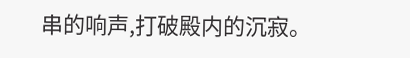串的响声,打破殿内的沉寂。